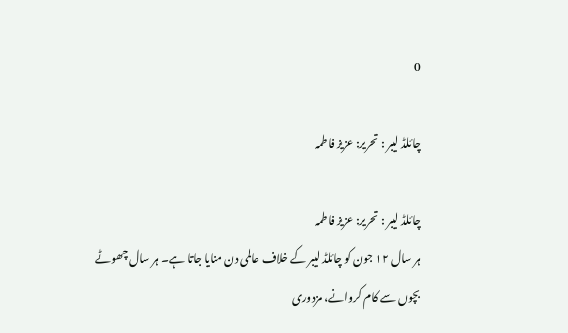0

چائلڈ لیبر : تحریر: عزیز فاطمہ

چائلڈ لیبر : تحریر: عزیز فاطمہ
ہر سال ١٢ جون کو چائلڈ لیبر کے خلاف عالمی دن منایا جاتا ہے۔ ہر سال چھوٹے بچوں سے کام کروانے، مزدوری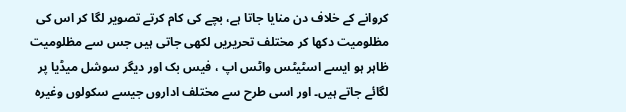کروانے کے خلاف دن منایا جاتا ہے، بچے کی کام کرتے تصویر لگا کر اس کی مظلومیت دکھا کر مختلف تحریریں لکھی جاتی ہیں جس سے مظلومیت ظاہر ہو ایسے اسٹیٹس واٹس اپ ، فیس بک اور دیگر سوشل میڈیا پر لگائے جاتے ہیں۔ اور اسی طرح سے مختلف اداروں جیسے سکولوں وغیرہ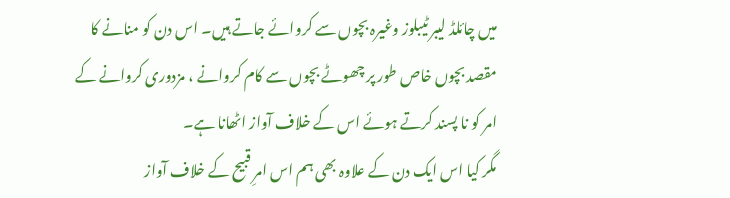میں چائلڈ لیبر ٹیبلوز وغیرہ بچوں سے کروائے جاتے ہیں۔ اس دن کو منانے کا مقصد بچوں خاص طور پر چھوٹے بچوں سے کام کروانے ، مزدوری کروانے کے امر کو نا پسند کرتے ہوئے اس کے خلاف آواز اٹھانا ہے۔
مگر کیا اس ایک دن کے علاوہ بھی ہم اس امرِ قبیح کے خلاف آواز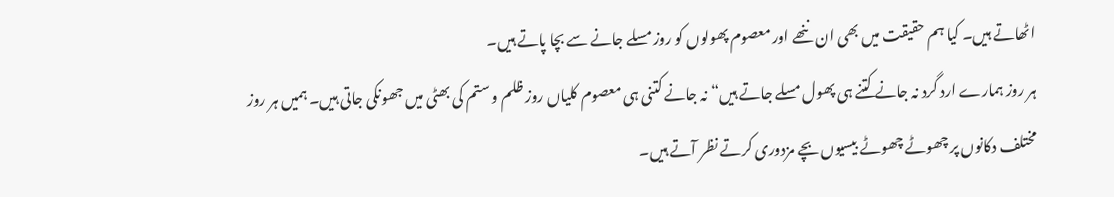اٹھاتے ہیں۔ کیا ہم حقیقت میں بھی ان ننھے اور معصوم پھولوں کو روز مسلے جانے سے بچا پاتے ہیں۔
ہر روز ہمارے ارد گرد نہ جانے کتنے ہی پھول مسلے جاتے ہیں“ نہ جانے کتنی ہی معصوم کلیاں روز ظلم و ستم کی بھٹی میں جھونکی جاتی ہیں۔ ہمیں ہر روز مختلف دکانوں پر چھوٹے چھوٹے بیسیوں بچے مزدوری کرتے نظر آتے ہیں۔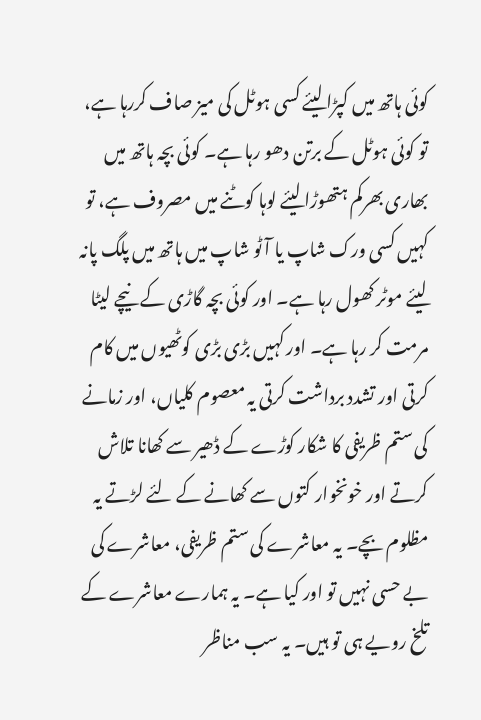کوئی ہاتھ میں کپڑا لیئے کسی ہوٹل کی میز صاف کررہا ہے، تو کوئی ہوٹل کے برتن دھو رہا ہے۔ کوئی بچہ ہاتھ میں بھاری بھرکم ہتھوڑا لیئے لوہا کوٹنے میں مصروف ہے، تو کہیں کسی ورک شاپ یا آٹو شاپ میں ہاتھ میں پلگ پانہ لیئے موٹر کھول رہا ہے۔ اور کوئی بچہ گاڑی کے نیچے لیٹا مرمت کر رہا ہے۔ اور کہیں بڑی بڑی کوٹھیوں میں کام کرتی اور تشدد برداشت کرتی یہ معصوم کلیاں، اور زمانے کی ستم ظریفی کا شکار کوڑے کے ڈھیر سے کھانا تلاش کرتے اور خونخوار کتوں سے کھانے کے لئے لڑتے یہ مظلوم بچے۔ یہ معاشرے کی ستم ظریفی، معاشرے کی بے حسی نہیں تو اور کیا ہے۔ یہ ہمارے معاشرے کے تلخ رویے ہی تو ہیں۔ یہ سب مناظر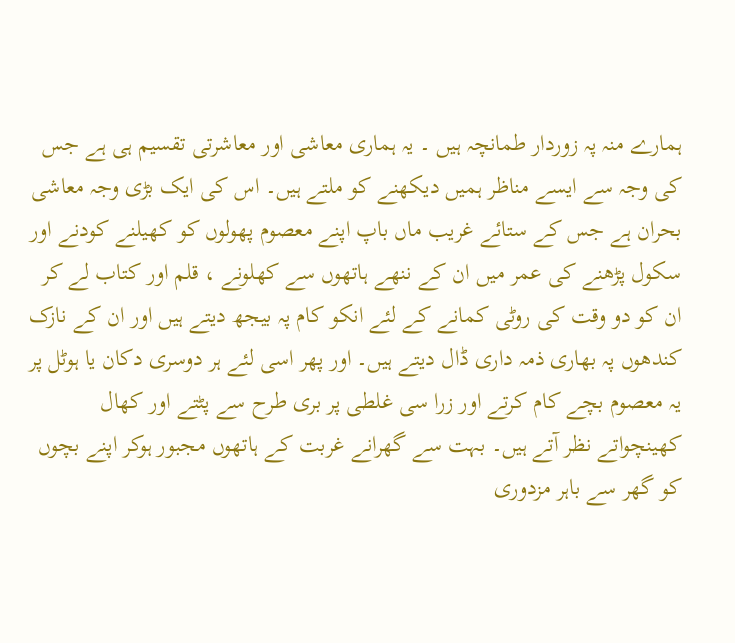ہمارے منہ پہ زوردار طمانچہ ہیں ۔ یہ ہماری معاشی اور معاشرتی تقسیم ہی ہے جس کی وجہ سے ایسے مناظر ہمیں دیکھنے کو ملتے ہیں۔ اس کی ایک بڑی وجہ معاشی بحران ہے جس کے ستائے غریب ماں باپ اپنے معصوم پھولوں کو کھیلنے کودنے اور سکول پڑھنے کی عمر میں ان کے ننھے ہاتھوں سے کھلونے ، قلم اور کتاب لے کر ان کو دو وقت کی روٹی کمانے کے لئے انکو کام پہ بیجھ دیتے ہیں اور ان کے نازک کندھوں پہ بھاری ذمہ داری ڈال دیتے ہیں۔ اور پھر اسی لئے ہر دوسری دکان یا ہوٹل پر یہ معصوم بچے کام کرتے اور زرا سی غلطی پر بری طرح سے پٹتے اور کھال کھینچواتے نظر آتے ہیں۔ بہت سے گھرانے غربت کے ہاتھوں مجبور ہوکر اپنے بچوں کو گھر سے باہر مزدوری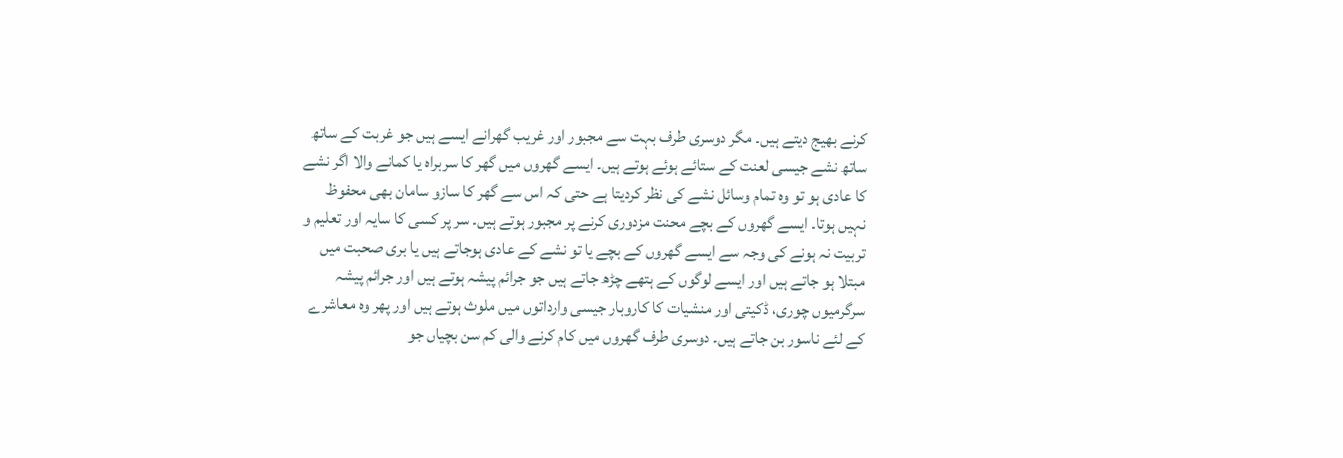کرنے بھیج دیتے ہیں۔ مگر دوسری طرف بہت سے مجبور اور غریب گھرانے ایسے ہیں جو غربت کے ساتھ ساتھ نشے جیسی لعنت کے ستائے ہوئے ہوتے ہیں۔ ایسے گھروں میں گھر کا سربراہ یا کمانے والا اگر نشے کا عادی ہو تو وہ تمام وسائل نشے کی نظر کردیتا ہے حتی کہ اس سے گھر کا سازو سامان بھی محفوظ نہیں ہوتا۔ ایسے گھروں کے بچے محنت مزدوری کرنے پر مجبور ہوتے ہیں۔ سر پر کسی کا سایہ اور تعلیم و تربیت نہ ہونے کی وجہ سے ایسے گھروں کے بچے یا تو نشے کے عادی ہوجاتے ہیں یا بری صحبت میں مبتلا ہو جاتے ہیں اور ایسے لوگوں کے ہتھے چڑھ جاتے ہیں جو جرائم پیشہ ہوتے ہیں اور جرائم پیشہ سرگرمیوں چوری، ڈکیتی اور منشیات کا کاروبار جیسی وارداتوں میں ملوث ہوتے ہیں اور پھر وہ معاشرے کے لئے ناسور بن جاتے ہیں۔ دوسری طرف گھروں میں کام کرنے والی کم سن بچیاں جو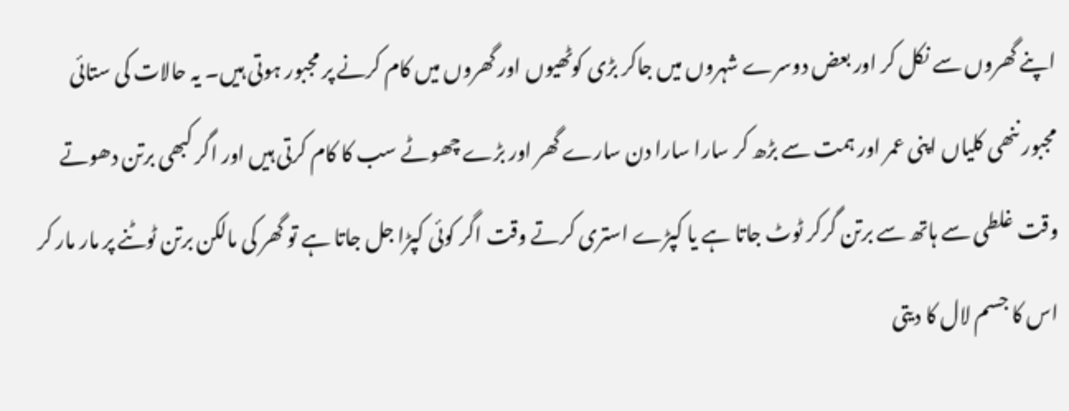اپنے گھروں سے نکل کر اور بعض دوسرے شہروں میں جاکر بڑی کوٹھیوں اور گھروں میں کام کرنے پر مجبور ہوتی ہیں۔ یہ حالات کی ستائی مجبور ننھی کلیاں اپنی عمر اور ہمت سے بڑھ کر سارا سارا دن سارے گھر اور بڑے چھوٹے سب کا کام کرتی ہیں اور اگر کبھی برتن دھوتے وقت غلطی سے ہاتھ سے برتن گرکر ٹوٹ جاتا ہے یا کپڑے استری کرتے وقت اگر کوئی کپڑا جل جاتا ہے تو گھر کی مالکن برتن ٹوٹنے پر مار مار کر اس کا جسم لال کا دیتی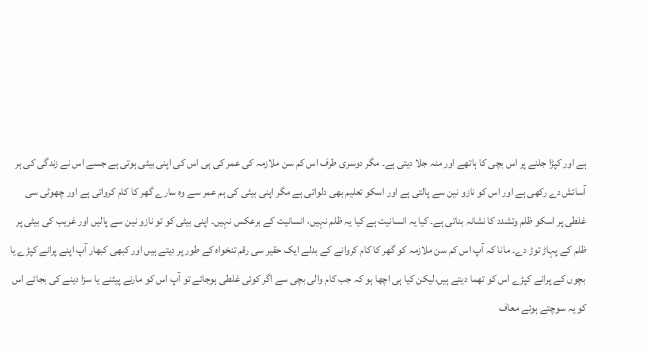ہے اور کپڑا جلنے پر اس بچی کا ہاتھے اور منہ جلا دیتی ہے۔ مگر دوسری طرف اس کم سن ملازمہ کی عمر کی ہی اس کی اپنی بیٹی ہوتی ہے جسے اس نے زندگی کی ہر آسائش دے رکھی ہے اور اس کو نازو نین سے پالتی ہے اور اسکو تعلیم بھی دلواتی ہے مگر اپنی بیٹی کی ہم عمر سے وہ سارے گھر کا کام کرواتی ہے اور چھوٹی سی غلطی پر اسکو ظلم وتشدد کا نشانہ بناتی ہے۔ کیا یہ انسانیت ہے کیا یہ ظلم نہیں، انسانیت کے برعکس نہیں۔ اپنی بیٹی کو تو نازو نین سے پالیں اور غریب کی بیٹی پر ظلم کے پہاڑ توڑ دے۔ مانا کہ آپ اس کم سن ملازمہ کو گھر کا کام کروانے کے بدلے ایک حقیر سی رقم تنخواہ کے طور پر دیتے ہیں اور کبھی کبھار آپ اپنے پرانے کپڑے یا بچوں کے پرانے کپڑے اس کو تھما دیتے ہیں،لیکن کیا ہی اچھا ہو کہ جب کام والی بچی سے اگر کوئی غلطی ہوجائے تو آپ اس کو مارنے پیٹنے یا سزا دینے کی بجائے اس کو یہ سوچتے ہوئے معاف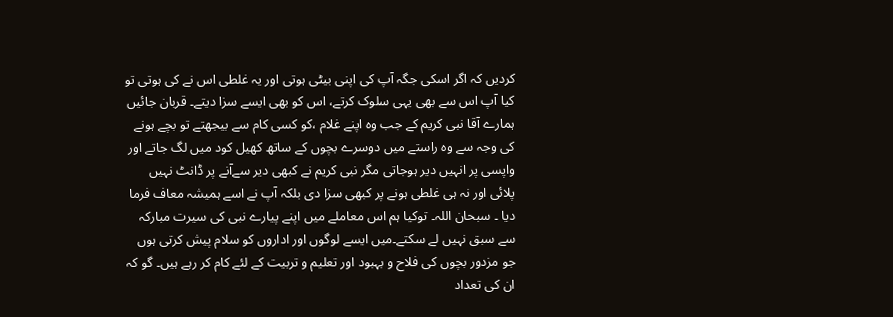کردیں کہ اگر اسکی جگہ آپ کی اپنی بیٹی ہوتی اور یہ غلطی اس نے کی ہوتی تو کیا آپ اس سے بھی یہی سلوک کرتے، اس کو بھی ایسے سزا دیتے۔ قربان جائیں ہمارے آقا نبی کریم کے جب وہ اپنے غلام ،کو کسی کام سے بیجھتے تو بچے ہونے کی وجہ سے وہ راستے میں دوسرے بچوں کے ساتھ کھیل کود میں لگ جاتے اور واپسی پر انہیں دیر ہوجاتی مگر نبی کریم نے کبھی دیر سےآنے پر ڈانٹ نہیں پلائی اور نہ ہی غلطی ہونے پر کبھی سزا دی بلکہ آپ نے اسے ہمیشہ معاف فرما دیا ۔ سبحان اللہ۔ توکیا ہم اس معاملے میں اپنے پیارے نبی کی سیرت مبارکہ سے سبق نہیں لے سکتے۔میں ایسے لوگوں اور اداروں کو سلام پیش کرتی ہوں جو مزدور بچوں کی فلاح و بہبود اور تعلیم و تربیت کے لئے کام کر رہے ہیں۔ گو کہ ان کی تعداد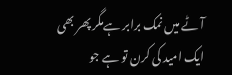آٹے میں نمک برابر ہےمگر پھر بھی ایک امید کی کرن تو ہے جو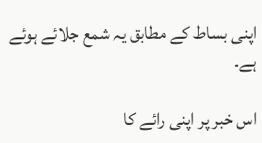اپنی بساط کے مطابق یہ شمع جلائے ہوئے ہے۔

اس خبر پر اپنی رائے کا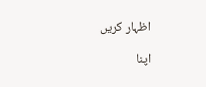اظہار کریں

اپنا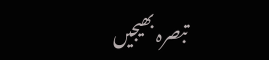تبصرہ بھیجیں